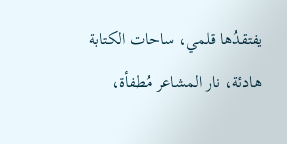يفتقدُها قلمي، ساحات الكتابة هادئة، نار المشاعر مُطفأة،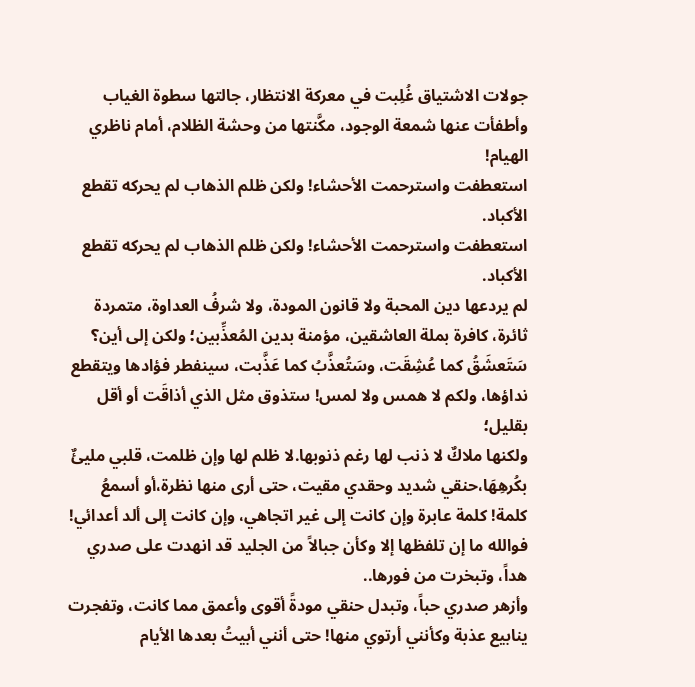جولات الاشتياق غُلِبت في معركة الانتظار، جالتها سطوة الغياب وأطفأت عنها شمعة الوجود، مكَّنتها من وحشة الظلام، أمام ناظري الهيام!
استعطفت واسترحمت الأحشاء! ولكن ظلم الذهاب لم يحركه تقطع الأكباد.
استعطفت واسترحمت الأحشاء! ولكن ظلم الذهاب لم يحركه تقطع الأكباد.
لم يردعها دين المحبة ولا قانون المودة، ولا شرفُ العداوة، متمردة ثائرة، كافرة بملة العاشقين، مؤمنة بدين المُعذِّبين؛ ولكن إلى أين؟ سَتَعشَقُ كما عُشِقَت، وسَتُعذَّبُ كما عَذَّبت، سينفطر فؤادها ويتقطع نداؤها، ولكم لا همس ولا لمس! ستذوق مثل الذي أذاقَت أو أقل بقليل؛
ولكنها ملاكٌ لا ذنب لها رغم ذنوبها.لا ظلم لها وإن ظلمت، قلبي مليئٌ بكُرهِهَا،حنقي شديد وحقدي مقيت، حتى أرى منها نظرة،أو أسمعُ كلمة! كلمة عابرة وإن كانت إلى غير اتجاهي، وإن كانت إلى ألد أعدائي! فوالله ما إن تلفظها إلا وكأن جبالاً من الجليد قد انهدت على صدري هداً، وتبخرت من فورها..
وأزهر صدري حباً، وتبدل حنقي مودةً أقوى وأعمق مما كانت، وتفجرت ينابيع عذبة وكأنني أرتوي منها! حتى أنني أبيتُ بعدها الأيام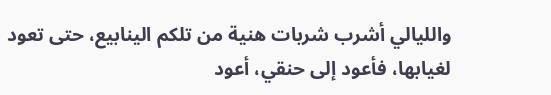والليالي أشرب شربات هنية من تلكم الينابيع، حتى تعود لغيابها، فأعود إلى حنقي، أعود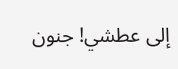إلى عطشي! جنون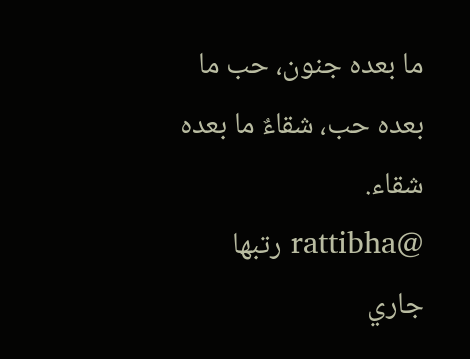ما بعده جنون، حب ما بعده حب، شقاءٌ ما بعده شقاء.
@rattibha رتبها
جاري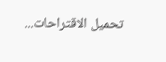تحميل الاقتراحات...